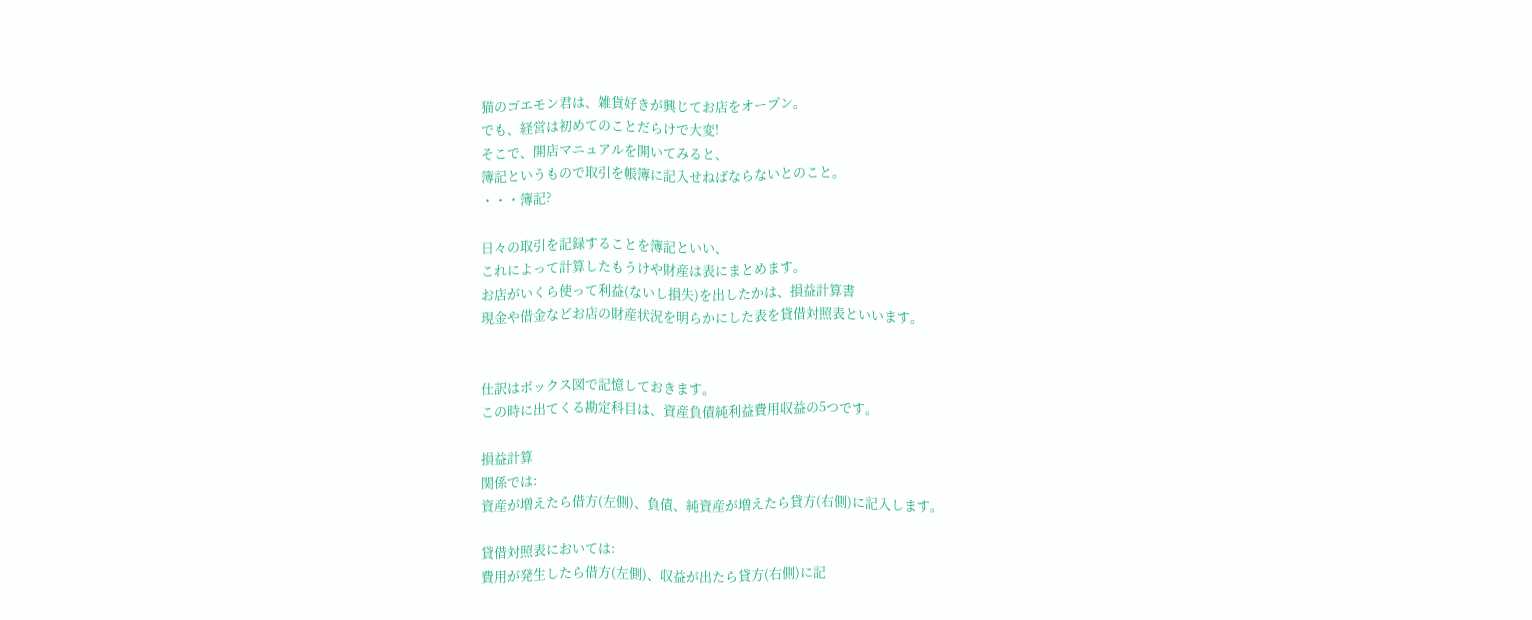猫のゴエモン君は、雑貨好きが興じてお店をオープン。
でも、経営は初めてのことだらけで大変!
そこで、開店マニュアルを開いてみると、
簿記というもので取引を帳簿に記入せねばならないとのこと。
・・・簿記?

日々の取引を記録することを簿記といい、
これによって計算したもうけや財産は表にまとめます。
お店がいくら使って利益(ないし損失)を出したかは、損益計算書
現金や借金などお店の財産状況を明らかにした表を貸借対照表といいます。


仕訳はボックス図で記憶しておきます。
この時に出てくる勘定科目は、資産負債純利益費用収益の5つです。

損益計算
関係では:
資産が増えたら借方(左側)、負債、純資産が増えたら貸方(右側)に記入します。

貸借対照表においては:
費用が発生したら借方(左側)、収益が出たら貸方(右側)に記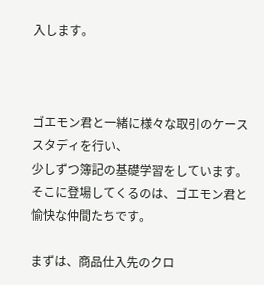入します。



ゴエモン君と一緒に様々な取引のケーススタディを行い、
少しずつ簿記の基礎学習をしています。
そこに登場してくるのは、ゴエモン君と愉快な仲間たちです。

まずは、商品仕入先のクロ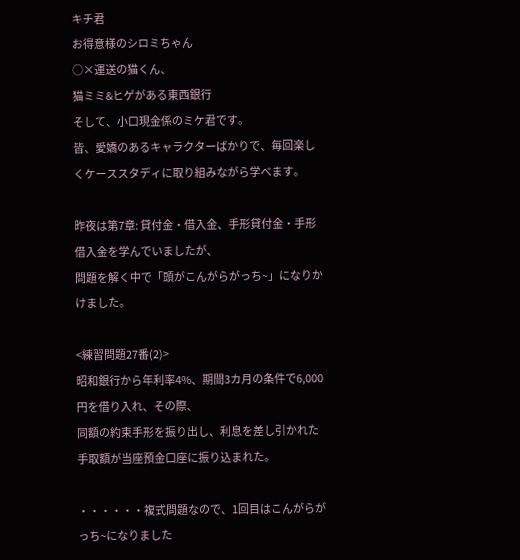キチ君
お得意様のシロミちゃん
○×運送の猫くん、
猫ミミ&ヒゲがある東西銀行
そして、小口現金係のミケ君です。
皆、愛嬌のあるキャラクターばかりで、毎回楽しくケーススタディに取り組みながら学べます。

昨夜は第7章: 貸付金・借入金、手形貸付金・手形借入金を学んでいましたが、
問題を解く中で「頭がこんがらがっち~」になりかけました。

<練習問題27番(2)>
昭和銀行から年利率4%、期間3カ月の条件で6,000円を借り入れ、その際、
同額の約束手形を振り出し、利息を差し引かれた手取額が当座預金口座に振り込まれた。

・・・・・・複式問題なので、1回目はこんがらがっち~になりました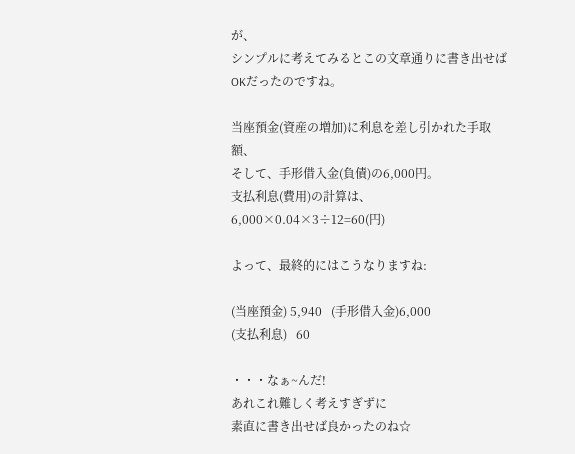が、
シンプルに考えてみるとこの文章通りに書き出せばOKだったのですね。

当座預金(資産の増加)に利息を差し引かれた手取額、
そして、手形借入金(負債)の6,000円。
支払利息(費用)の計算は、6,000×0.04×3÷12=60(円)

よって、最終的にはこうなりますね:

(当座預金) 5,940   (手形借入金)6,000
(支払利息)   60

・・・なぁ~んだ!
あれこれ難しく考えすぎずに
素直に書き出せば良かったのね☆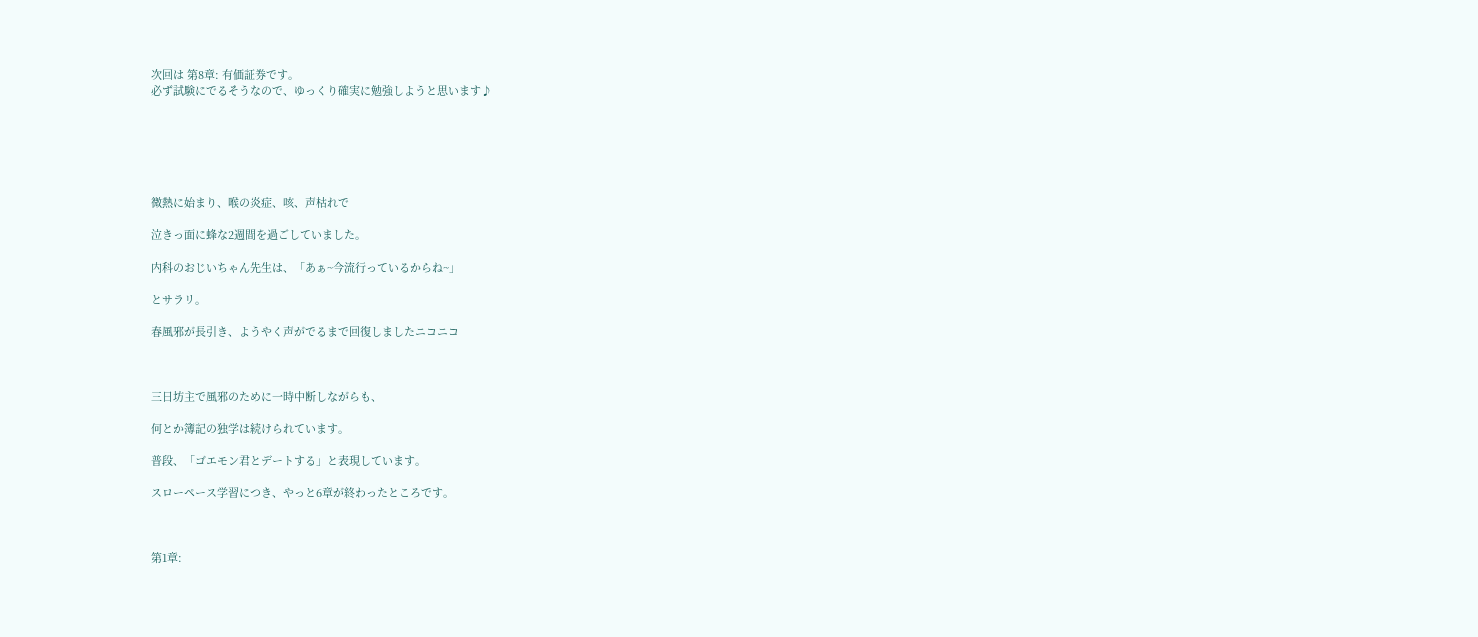次回は 第8章: 有価証券です。
必ず試験にでるそうなので、ゆっくり確実に勉強しようと思います♪






微熱に始まり、喉の炎症、咳、声枯れで

泣きっ面に蜂な2週間を過ごしていました。

内科のおじいちゃん先生は、「あぁ~今流行っているからね~」

とサラリ。

春風邪が長引き、ようやく声がでるまで回復しましたニコニコ



三日坊主で風邪のために一時中断しながらも、

何とか簿記の独学は続けられています。

普段、「ゴエモン君とデートする」と表現しています。

スローペース学習につき、やっと6章が終わったところです。



第1章: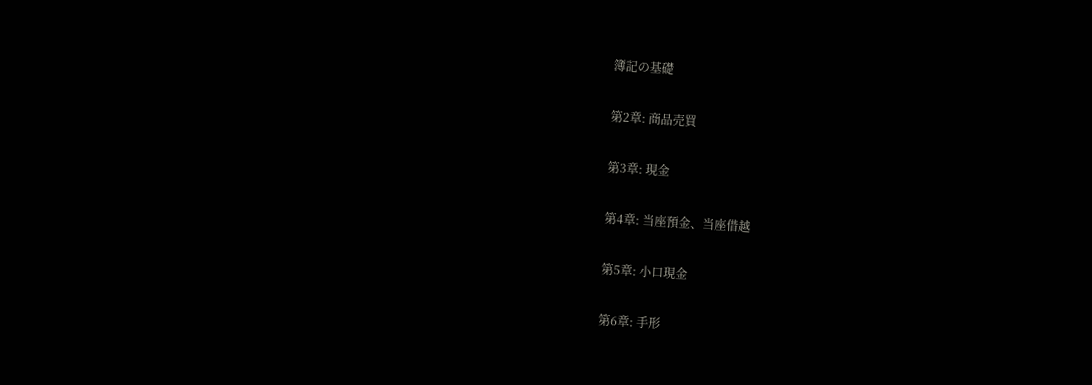簿記の基礎

第2章: 商品売買

第3章: 現金

第4章: 当座預金、当座借越

第5章: 小口現金

第6章: 手形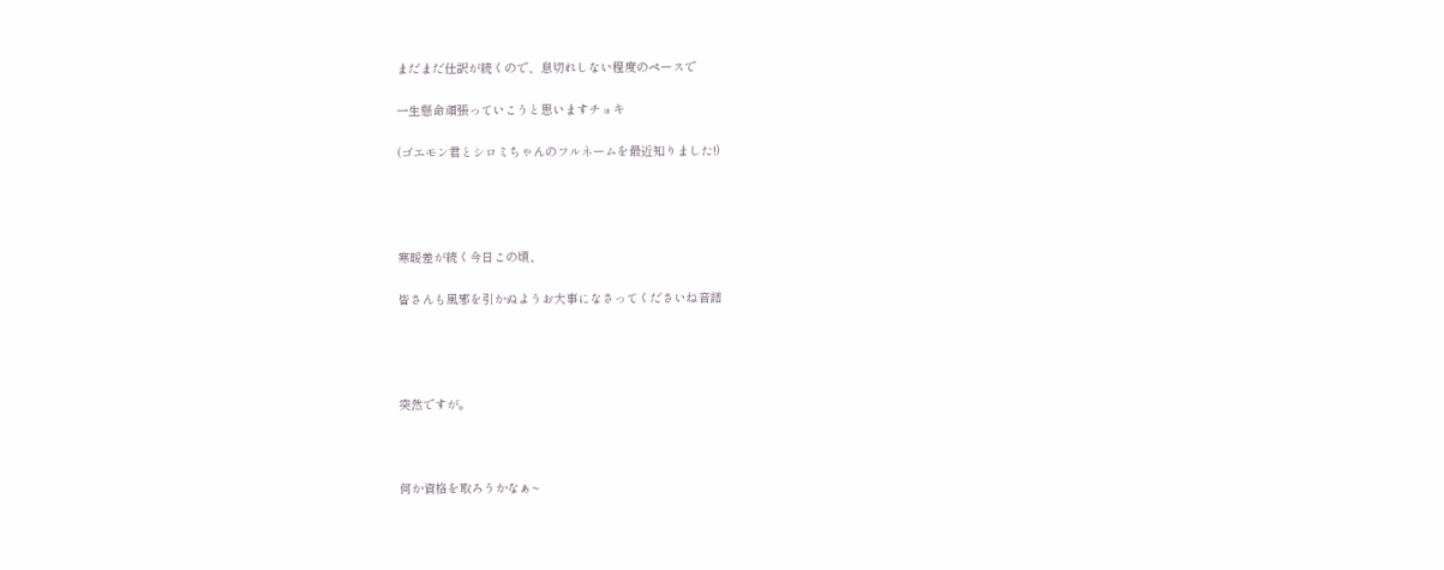まだまだ仕訳が続くので、息切れしない程度のペースで

一生懸命頑張っていこうと思いますチョキ

(ゴエモン君とシロミちゃんのフルネームを最近知りました!)




寒暖差が続く今日この頃、

皆さんも風邪を引かぬようお大事になさってくださいね音譜




突然ですが。



何か資格を取ろうかなぁ~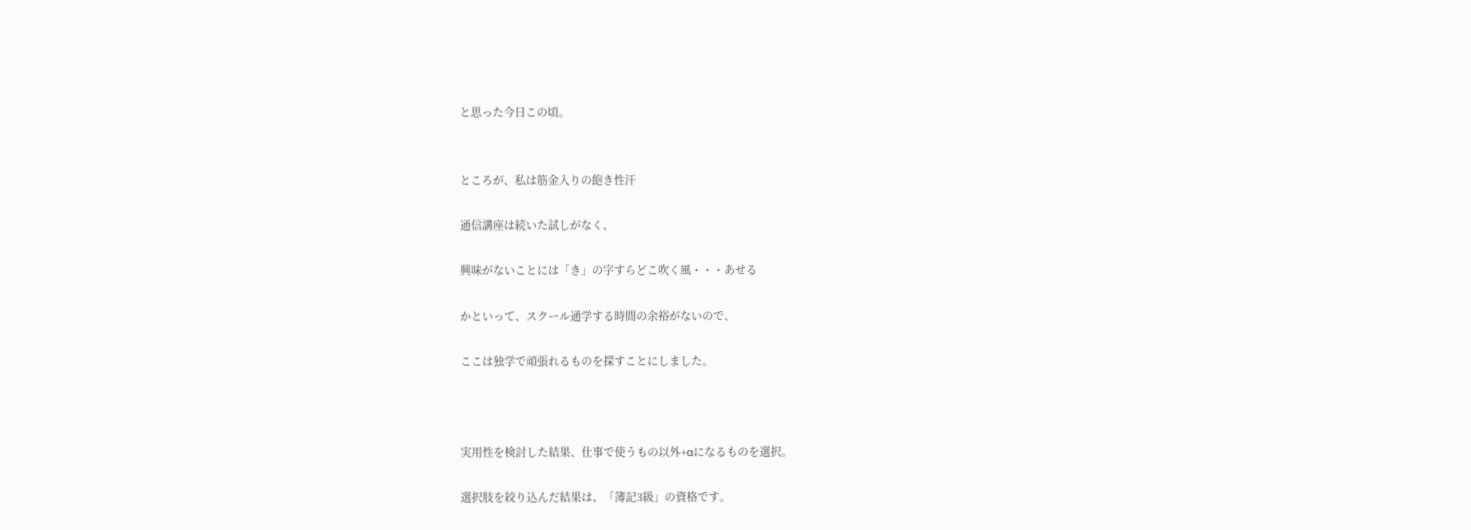と思った今日この頃。


ところが、私は筋金入りの飽き性汗

通信講座は続いた試しがなく、

興味がないことには「き」の字すらどこ吹く風・・・あせる

かといって、スクール通学する時間の余裕がないので、

ここは独学で頑張れるものを探すことにしました。



実用性を検討した結果、仕事で使うもの以外+αになるものを選択。

選択肢を絞り込んだ結果は、「簿記3級」の資格です。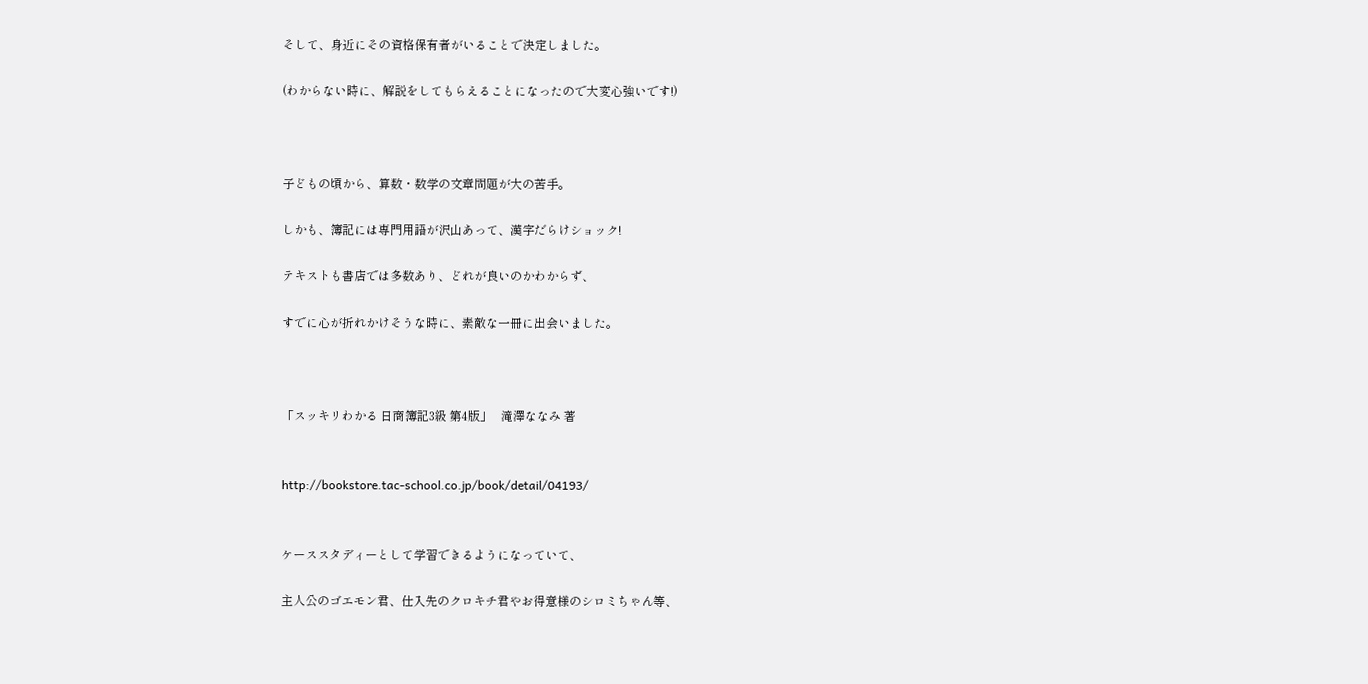そして、身近にその資格保有者がいることで決定しました。

(わからない時に、解説をしてもらえることになったので大変心強いです!)



子どもの頃から、算数・数学の文章問題が大の苦手。

しかも、簿記には専門用語が沢山あって、漢字だらけショック!

テキストも書店では多数あり、どれが良いのかわからず、

すでに心が折れかけそうな時に、素敵な一冊に出会いました。



「スッキリわかる 日商簿記3級 第4版」   滝澤ななみ 著


http://bookstore.tac-school.co.jp/book/detail/04193/


ケーススタディーとして学習できるようになっていて、

主人公のゴエモン君、仕入先のクロキチ君やお得意様のシロミちゃん等、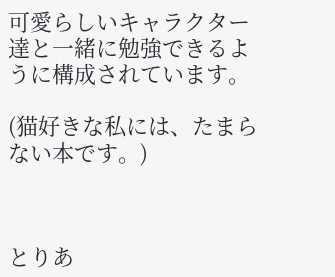可愛らしいキャラクター達と一緒に勉強できるように構成されています。

(猫好きな私には、たまらない本です。)



とりあ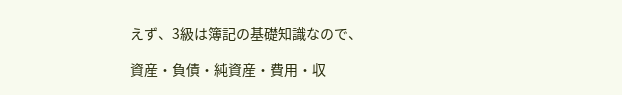えず、3級は簿記の基礎知識なので、

資産・負債・純資産・費用・収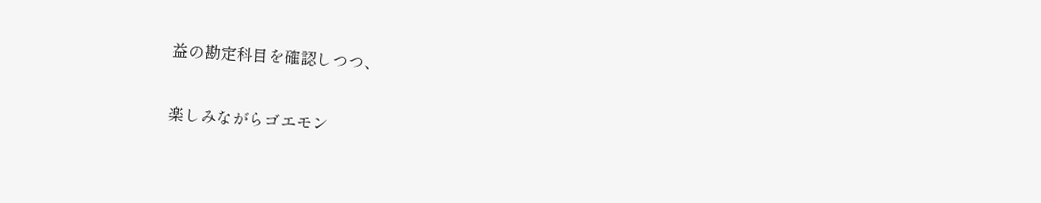益の勘定科目を確認しつつ、

楽しみながらゴエモン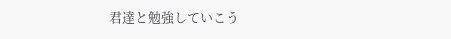君達と勉強していこう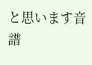と思います音譜